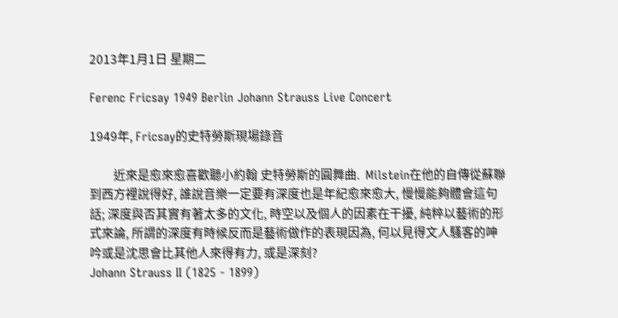2013年1月1日 星期二

Ferenc Fricsay 1949 Berlin Johann Strauss Live Concert

1949年, Fricsay的史特勞斯現場錄音

        近來是愈來愈喜歡聽小約翰 史特勞斯的圓舞曲.  Milstein在他的自傳從蘇聯到西方裡說得好, 誰說音樂一定要有深度也是年紀愈來愈大, 慢慢能夠體會這句話; 深度與否其實有著太多的文化, 時空以及個人的因素在干擾, 純粹以藝術的形式來論, 所謂的深度有時候反而是藝術做作的表現因為, 何以見得文人騷客的呻吟或是沈思會比其他人來得有力, 或是深刻?
Johann Strauss II (1825 - 1899)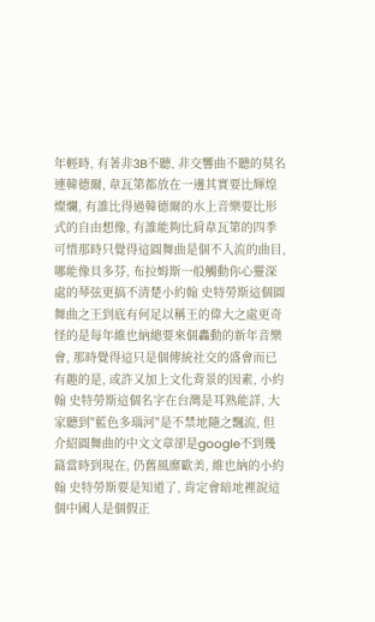年輕時, 有著非3B不聽, 非交響曲不聽的莫名連韓德爾, 韋瓦第都放在一邊其實要比輝煌燦爛, 有誰比得過韓德爾的水上音樂要比形式的自由想像, 有誰能夠比肩韋瓦第的四季可惜那時只覺得這圓舞曲是個不入流的曲目, 哪能像貝多芬, 布拉姆斯一般觸動你心靈深處的琴弦更搞不清楚小約翰 史特勞斯這個圓舞曲之王到底有何足以稱王的偉大之處更奇怪的是每年維也納總要來個轟動的新年音樂會, 那時覺得這只是個傳統社交的盛會而已有趣的是, 或許又加上文化背景的因素, 小約翰 史特勞斯這個名字在台灣是耳熟能詳, 大家聽到"藍色多瑙河"是不禁地隨之飄流, 但介紹圓舞曲的中文文章卻是google不到幾篇當時到現在, 仍舊風靡歐美, 維也納的小約翰 史特勞斯要是知道了, 肯定會暗地裡說這個中國人是個假正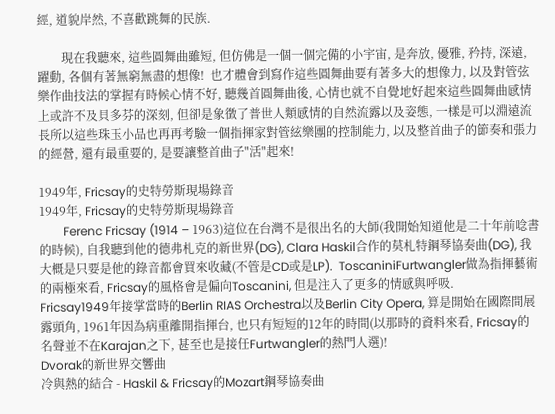經, 道貌岸然, 不喜歡跳舞的民族.

        現在我聽來, 這些圓舞曲雖短, 但仿佛是一個一個完備的小宇宙, 是奔放, 優雅, 矜持, 深遠, 躍動, 各個有著無窮無盡的想像!  也才體會到寫作這些圓舞曲要有著多大的想像力, 以及對管弦樂作曲技法的掌握有時候心情不好, 聽幾首圓舞曲後, 心情也就不自覺地好起來這些圓舞曲感情上或許不及貝多芬的深刻, 但卻是象徵了普世人類感情的自然流露以及姿態, 一樣是可以淵遠流長所以這些珠玉小品也再再考驗一個指揮家對管絃樂團的控制能力, 以及整首曲子的節奏和張力的經營, 還有最重要的, 是要讓整首曲子"活"起來!

1949年, Fricsay的史特勞斯現場錄音
1949年, Fricsay的史特勞斯現場錄音
        Ferenc Fricsay (1914 – 1963)這位在台灣不是很出名的大師(我開始知道他是二十年前唸書的時候), 自我聽到他的德弗札克的新世界(DG), Clara Haskil合作的莫札特鋼琴協奏曲(DG), 我大概是只要是他的錄音都會買來收藏(不管是CD或是LP).  ToscaniniFurtwangler做為指揮藝術的兩極來看, Fricsay的風格會是偏向Toscanini, 但是注入了更多的情感與呼吸.
Fricsay1949年接掌當時的Berlin RIAS Orchestra以及Berlin City Opera, 算是開始在國際間展露頭角, 1961年因為病重離開指揮台, 也只有短短的12年的時間(以那時的資料來看, Fricsay的名聲並不在Karajan之下, 甚至也是接任Furtwangler的熱門人選)!
Dvorak的新世界交響曲
冷與熱的結合 - Haskil & Fricsay的Mozart鋼琴協奏曲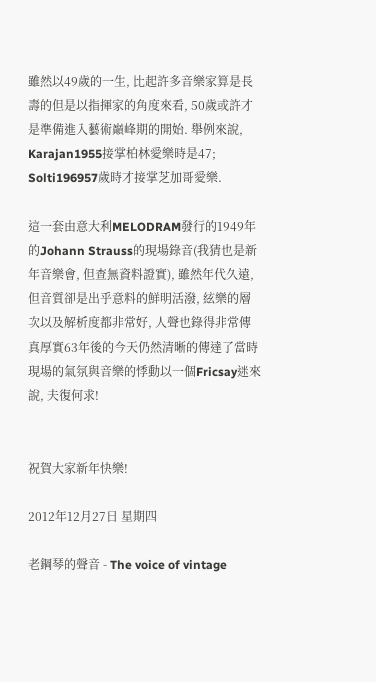雖然以49歲的一生, 比起許多音樂家算是長壽的但是以指揮家的角度來看, 50歲或許才是準備進入藝術巔峰期的開始. 舉例來說, Karajan1955接掌柏林愛樂時是47;  Solti196957歲時才接掌芝加哥愛樂.

這一套由意大利MELODRAM發行的1949年的Johann Strauss的現場錄音(我猜也是新年音樂會, 但查無資料證實), 雖然年代久遠, 但音質卻是出乎意料的鮮明活潑, 絃樂的層次以及解析度都非常好, 人聲也錄得非常傳真厚實63年後的今天仍然清晰的傳達了當時現場的氣氛與音樂的悸動以一個Fricsay迷來說, 夫復何求!


祝賀大家新年快樂!

2012年12月27日 星期四

老鋼琴的聲音 - The voice of vintage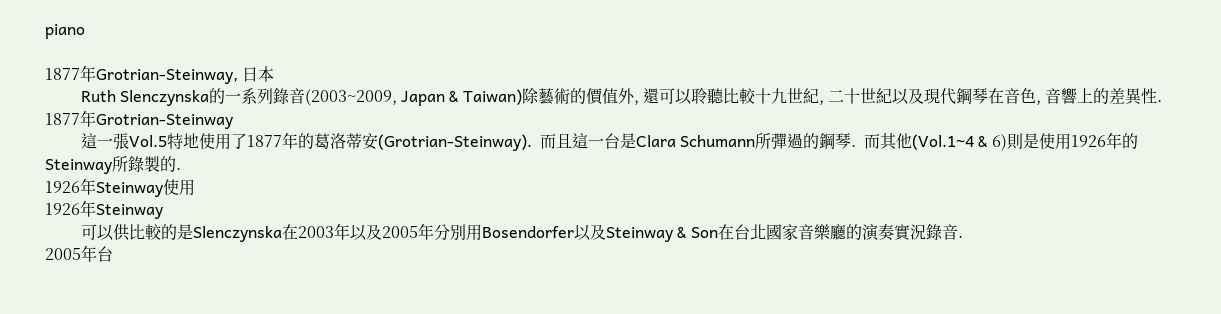piano

1877年Grotrian-Steinway, 日本
         Ruth Slenczynska的一系列錄音(2003~2009, Japan & Taiwan)除藝術的價值外, 還可以聆聽比較十九世紀, 二十世紀以及現代鋼琴在音色, 音響上的差異性.
1877年Grotrian-Steinway
         這一張Vol.5特地使用了1877年的葛洛蒂安(Grotrian-Steinway).  而且這一台是Clara Schumann所彈過的鋼琴.  而其他(Vol.1~4 & 6)則是使用1926年的Steinway所錄製的.
1926年Steinway使用
1926年Steinway
         可以供比較的是Slenczynska在2003年以及2005年分別用Bosendorfer以及Steinway & Son在台北國家音樂廳的演奏實況錄音.
2005年台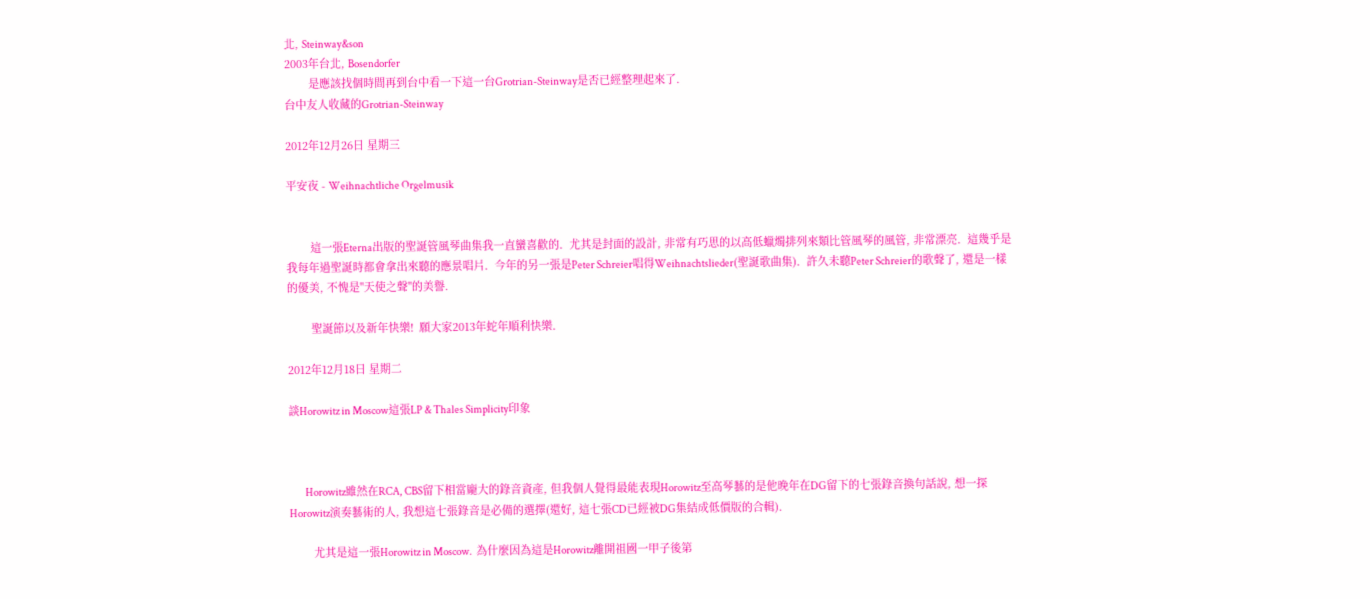北, Steinway&son
2003年台北, Bosendorfer
        是應該找個時間再到台中看一下這一台Grotrian-Steinway是否已經整理起來了.
台中友人收藏的Grotrian-Steinway

2012年12月26日 星期三

平安夜 - Weihnachtliche Orgelmusik


        這一張Eterna出版的聖誕管風琴曲集我一直蠻喜歡的.  尤其是封面的設計, 非常有巧思的以高低蠟燭排列來類比管風琴的風管, 非常漂亮.  這幾乎是我每年過聖誕時都會拿出來聽的應景唱片.  今年的另一張是Peter Schreier唱得Weihnachtslieder(聖誕歌曲集).  許久未聽Peter Schreier的歌聲了, 還是一樣的優美, 不愧是"天使之聲"的美譽.

        聖誕節以及新年快樂!  願大家2013年蛇年順利快樂.

2012年12月18日 星期二

談Horowitz in Moscow這張LP & Thales Simplicity印象



        Horowitz雖然在RCA, CBS留下相當龐大的錄音資產, 但我個人覺得最能表現Horowitz至高琴藝的是他晚年在DG留下的七張錄音換句話說, 想一探Horowitz演奏藝術的人, 我想這七張錄音是必備的選擇(還好, 這七張CD已經被DG集結成低價版的合輯).

        尤其是這一張Horowitz in Moscow.  為什麼因為這是Horowitz離開祖國一甲子後第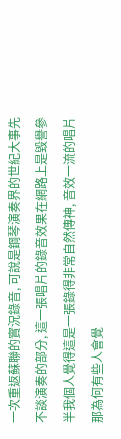一次重返蘇聯的實況錄音, 可說是鋼琴演奏界的世紀大事先不談演奏的部分, 這一張唱片的錄音效果在網路上是毀譽參半我個人覺得這是一張錄得非常自然傳神, 音效一流的唱片那為何有些人會覺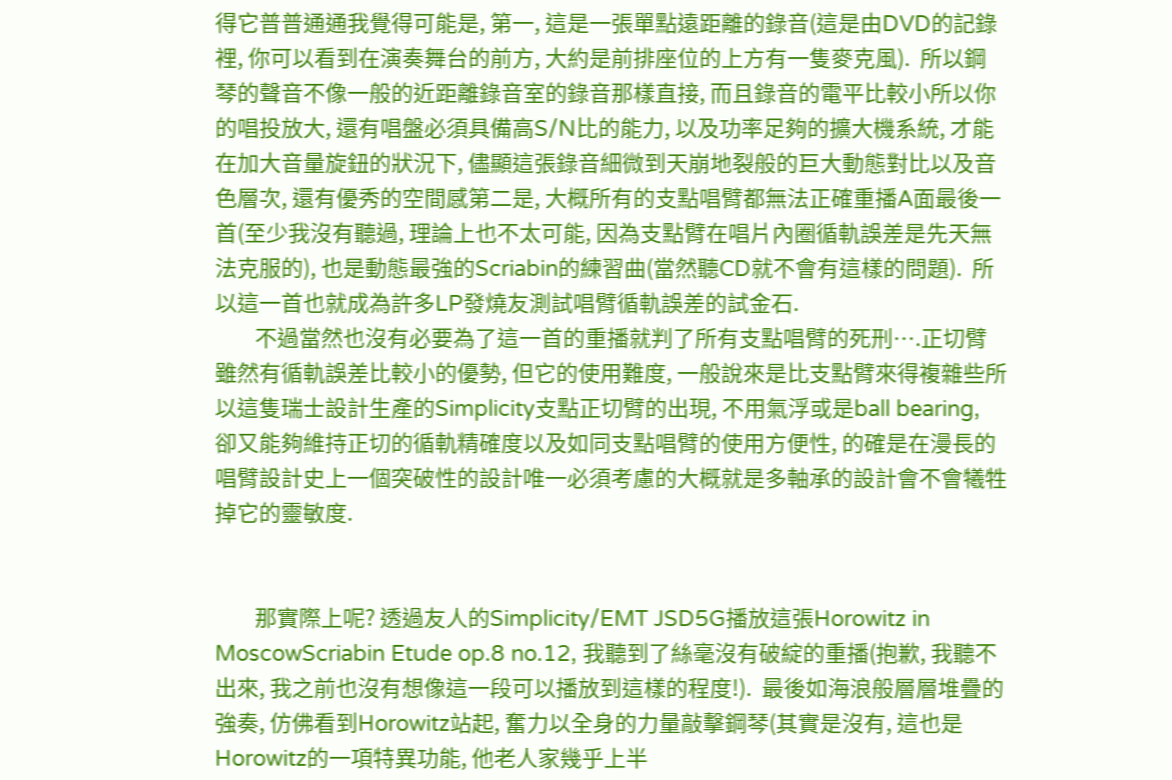得它普普通通我覺得可能是, 第一, 這是一張單點遠距離的錄音(這是由DVD的記錄裡, 你可以看到在演奏舞台的前方, 大約是前排座位的上方有一隻麥克風).  所以鋼琴的聲音不像一般的近距離錄音室的錄音那樣直接, 而且錄音的電平比較小所以你的唱投放大, 還有唱盤必須具備高S/N比的能力, 以及功率足夠的擴大機系統, 才能在加大音量旋鈕的狀況下, 儘顯這張錄音細微到天崩地裂般的巨大動態對比以及音色層次, 還有優秀的空間感第二是, 大概所有的支點唱臂都無法正確重播A面最後一首(至少我沒有聽過, 理論上也不太可能, 因為支點臂在唱片內圈循軌誤差是先天無法克服的), 也是動態最強的Scriabin的練習曲(當然聽CD就不會有這樣的問題).  所以這一首也就成為許多LP發燒友測試唱臂循軌誤差的試金石.
        不過當然也沒有必要為了這一首的重播就判了所有支點唱臂的死刑….正切臂雖然有循軌誤差比較小的優勢, 但它的使用難度, 一般說來是比支點臂來得複雜些所以這隻瑞士設計生產的Simplicity支點正切臂的出現, 不用氣浮或是ball bearing, 卻又能夠維持正切的循軌精確度以及如同支點唱臂的使用方便性, 的確是在漫長的唱臂設計史上一個突破性的設計唯一必須考慮的大概就是多軸承的設計會不會犧牲掉它的靈敏度.


        那實際上呢? 透過友人的Simplicity/EMT JSD5G播放這張Horowitz in MoscowScriabin Etude op.8 no.12, 我聽到了絲毫沒有破綻的重播(抱歉, 我聽不出來, 我之前也沒有想像這一段可以播放到這樣的程度!).  最後如海浪般層層堆疊的強奏, 仿佛看到Horowitz站起, 奮力以全身的力量敲擊鋼琴(其實是沒有, 這也是Horowitz的一項特異功能, 他老人家幾乎上半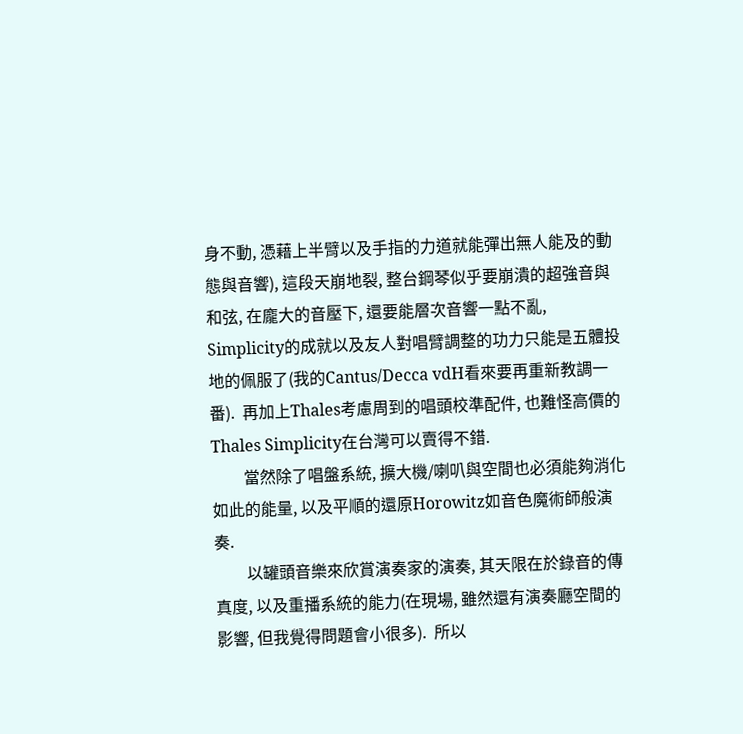身不動, 憑藉上半臂以及手指的力道就能彈出無人能及的動態與音響), 這段天崩地裂, 整台鋼琴似乎要崩潰的超強音與和弦, 在龐大的音壓下, 還要能層次音響一點不亂, Simplicity的成就以及友人對唱臂調整的功力只能是五體投地的佩服了(我的Cantus/Decca vdH看來要再重新教調一番).  再加上Thales考慮周到的唱頭校準配件, 也難怪高價的Thales Simplicity在台灣可以賣得不錯.
        當然除了唱盤系統, 擴大機/喇叭與空間也必須能夠消化如此的能量, 以及平順的還原Horowitz如音色魔術師般演奏.
        以罐頭音樂來欣賞演奏家的演奏, 其天限在於錄音的傳真度, 以及重播系統的能力(在現場, 雖然還有演奏廳空間的影響, 但我覺得問題會小很多).  所以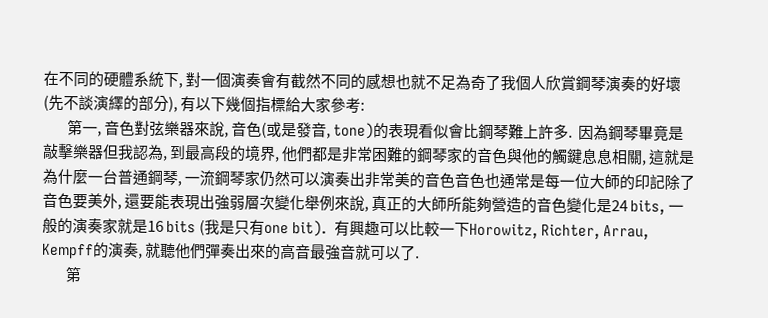在不同的硬體系統下, 對一個演奏會有截然不同的感想也就不足為奇了我個人欣賞鋼琴演奏的好壞(先不談演繹的部分), 有以下幾個指標給大家參考:
        第一, 音色對弦樂器來說, 音色(或是發音, tone)的表現看似會比鋼琴難上許多.  因為鋼琴畢竟是敲擊樂器但我認為, 到最高段的境界, 他們都是非常困難的鋼琴家的音色與他的觸鍵息息相關, 這就是為什麼一台普通鋼琴, 一流鋼琴家仍然可以演奏出非常美的音色音色也通常是每一位大師的印記除了音色要美外, 還要能表現出強弱層次變化舉例來說, 真正的大師所能夠營造的音色變化是24 bits, 一般的演奏家就是16 bits (我是只有one bit).  有興趣可以比較一下Horowitz, Richter, Arrau, Kempff的演奏, 就聽他們彈奏出來的高音最強音就可以了.
        第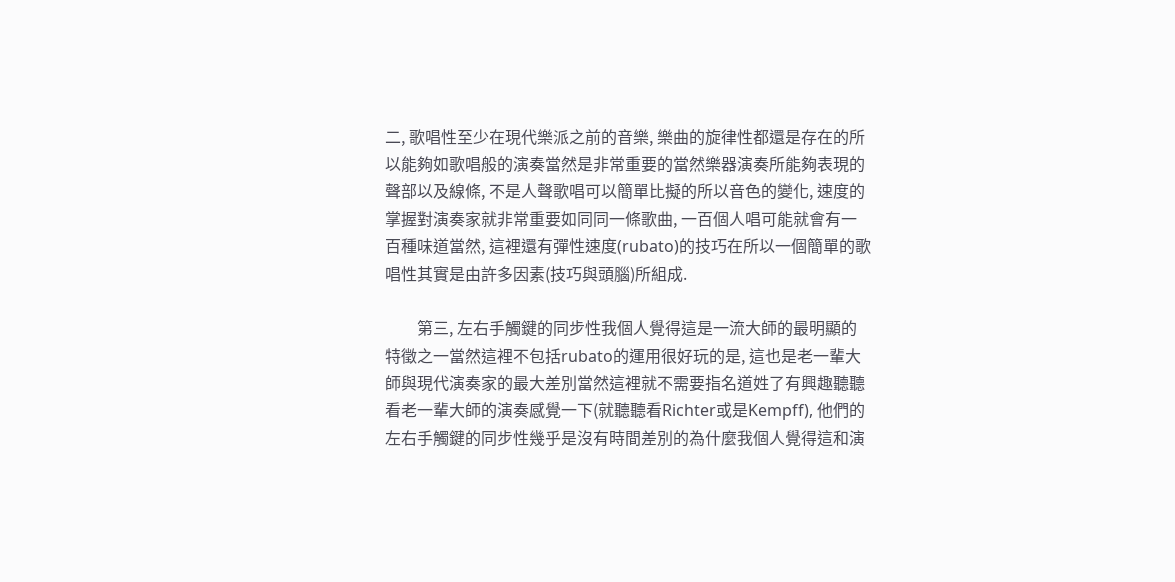二, 歌唱性至少在現代樂派之前的音樂, 樂曲的旋律性都還是存在的所以能夠如歌唱般的演奏當然是非常重要的當然樂器演奏所能夠表現的聲部以及線條, 不是人聲歌唱可以簡單比擬的所以音色的變化, 速度的掌握對演奏家就非常重要如同同一條歌曲, 一百個人唱可能就會有一百種味道當然, 這裡還有彈性速度(rubato)的技巧在所以一個簡單的歌唱性其實是由許多因素(技巧與頭腦)所組成.

        第三, 左右手觸鍵的同步性我個人覺得這是一流大師的最明顯的特徵之一當然這裡不包括rubato的運用很好玩的是, 這也是老一輩大師與現代演奏家的最大差別當然這裡就不需要指名道姓了有興趣聽聽看老一輩大師的演奏感覺一下(就聽聽看Richter或是Kempff), 他們的左右手觸鍵的同步性幾乎是沒有時間差別的為什麼我個人覺得這和演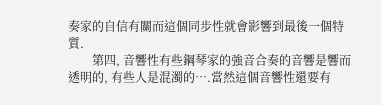奏家的自信有關而這個同步性就會影響到最後一個特質.
        第四, 音響性有些鋼琴家的強音合奏的音響是響而透明的, 有些人是混濁的….當然這個音響性還要有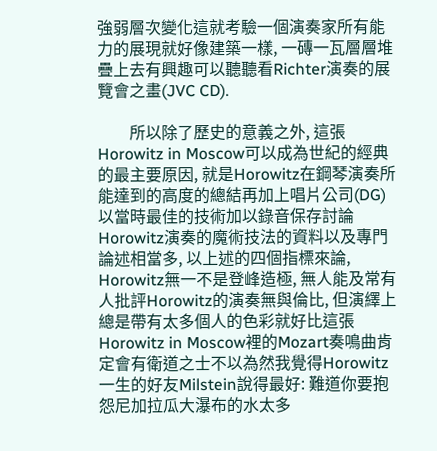強弱層次變化這就考驗一個演奏家所有能力的展現就好像建築一樣, 一磚一瓦層層堆疊上去有興趣可以聽聽看Richter演奏的展覽會之畫(JVC CD).

        所以除了歷史的意義之外, 這張Horowitz in Moscow可以成為世紀的經典的最主要原因, 就是Horowitz在鋼琴演奏所能達到的高度的總結再加上唱片公司(DG)以當時最佳的技術加以錄音保存討論Horowitz演奏的魔術技法的資料以及專門論述相當多, 以上述的四個指標來論, Horowitz無一不是登峰造極, 無人能及常有人批評Horowitz的演奏無與倫比, 但演繹上總是帶有太多個人的色彩就好比這張Horowitz in Moscow裡的Mozart奏鳴曲肯定會有衛道之士不以為然我覺得Horowitz一生的好友Milstein說得最好: 難道你要抱怨尼加拉瓜大瀑布的水太多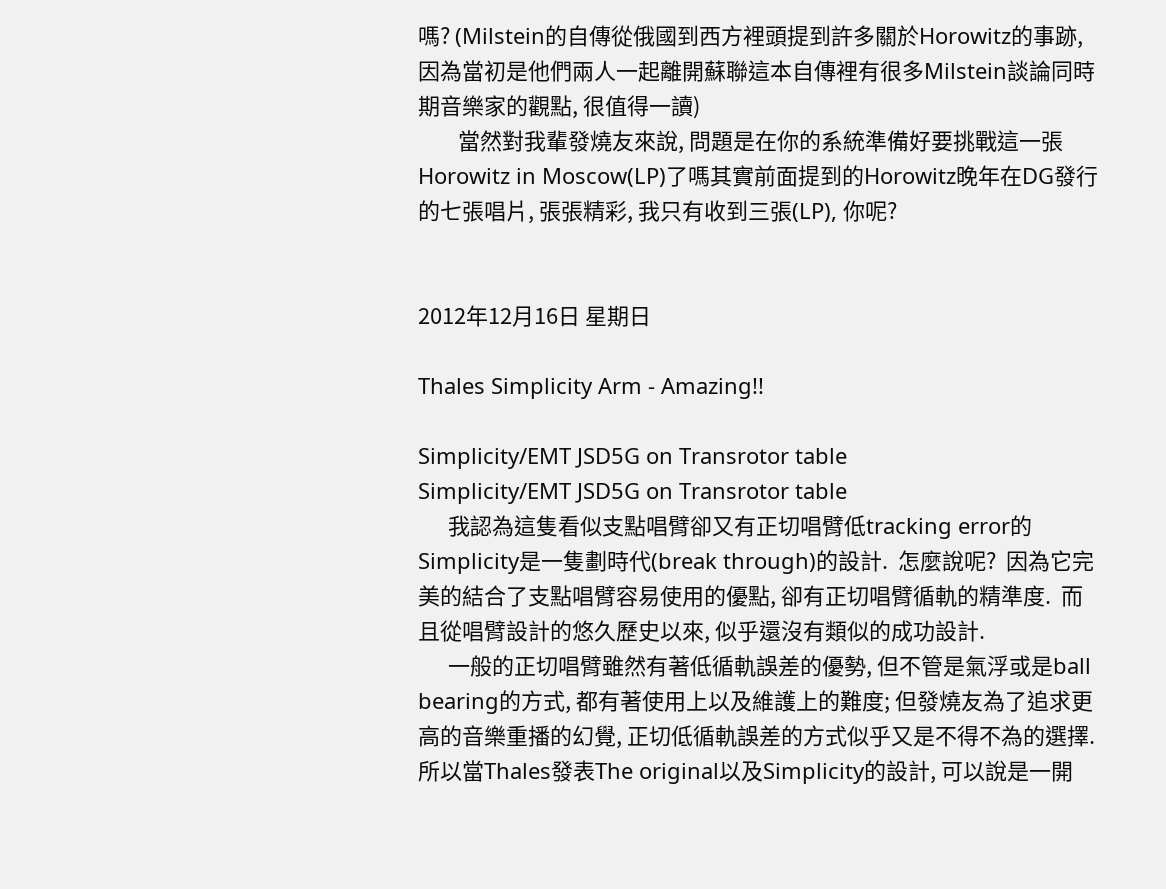嗎? (Milstein的自傳從俄國到西方裡頭提到許多關於Horowitz的事跡, 因為當初是他們兩人一起離開蘇聯這本自傳裡有很多Milstein談論同時期音樂家的觀點, 很值得一讀)
        當然對我輩發燒友來說, 問題是在你的系統準備好要挑戰這一張Horowitz in Moscow(LP)了嗎其實前面提到的Horowitz晚年在DG發行的七張唱片, 張張精彩, 我只有收到三張(LP), 你呢?


2012年12月16日 星期日

Thales Simplicity Arm - Amazing!!

Simplicity/EMT JSD5G on Transrotor table
Simplicity/EMT JSD5G on Transrotor table
      我認為這隻看似支點唱臂卻又有正切唱臂低tracking error的Simplicity是一隻劃時代(break through)的設計.  怎麼說呢?  因為它完美的結合了支點唱臂容易使用的優點, 卻有正切唱臂循軌的精準度.  而且從唱臂設計的悠久歷史以來, 似乎還沒有類似的成功設計.
      一般的正切唱臂雖然有著低循軌誤差的優勢, 但不管是氣浮或是ball bearing的方式, 都有著使用上以及維護上的難度; 但發燒友為了追求更高的音樂重播的幻覺, 正切低循軌誤差的方式似乎又是不得不為的選擇.  所以當Thales發表The original以及Simplicity的設計, 可以說是一開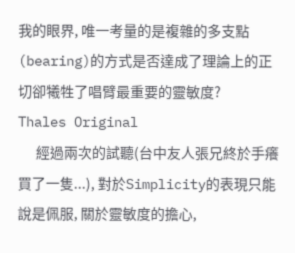我的眼界, 唯一考量的是複雜的多支點(bearing)的方式是否達成了理論上的正切卻犧牲了唱臂最重要的靈敏度?
Thales Original
      經過兩次的試聽(台中友人張兄終於手癢買了一隻...), 對於Simplicity的表現只能說是佩服, 關於靈敏度的擔心,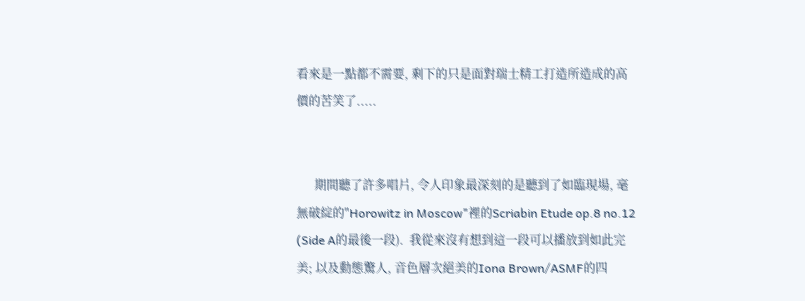看來是一點都不需要, 剩下的只是面對瑞士精工打造所造成的高價的苦笑了.....


      期間聽了許多唱片, 令人印象最深刻的是聽到了如臨現場, 毫無破綻的"Horowitz in Moscow"裡的Scriabin Etude op.8 no.12 (Side A的最後一段).  我從來沒有想到這一段可以播放到如此完美; 以及動態驚人, 音色層次絕美的Iona Brown/ASMF的四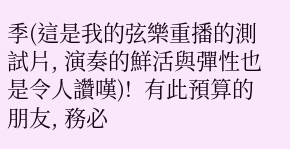季(這是我的弦樂重播的測試片, 演奏的鮮活與彈性也是令人讚嘆)!  有此預算的朋友, 務必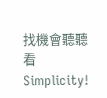找機會聽聽看Simplicity!